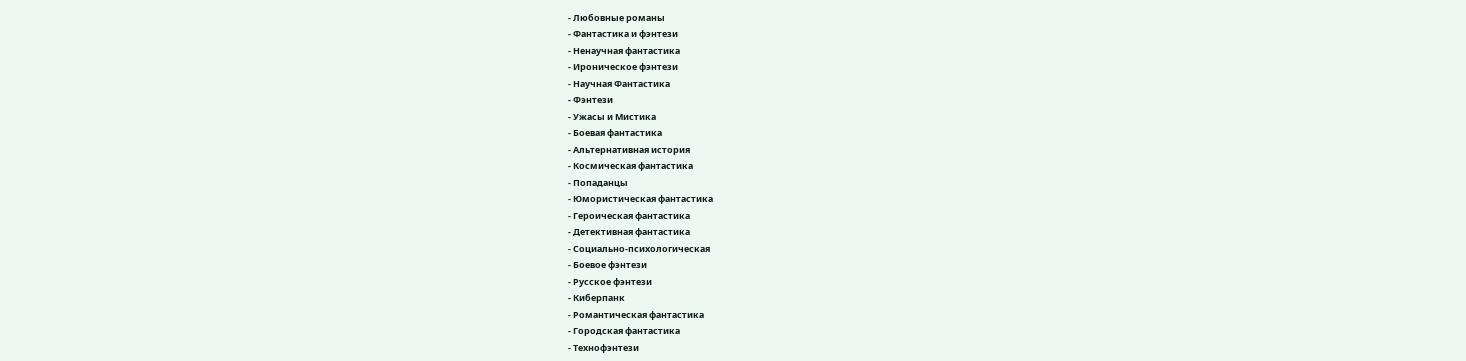- Любовные романы
- Фантастика и фэнтези
- Ненаучная фантастика
- Ироническое фэнтези
- Научная Фантастика
- Фэнтези
- Ужасы и Мистика
- Боевая фантастика
- Альтернативная история
- Космическая фантастика
- Попаданцы
- Юмористическая фантастика
- Героическая фантастика
- Детективная фантастика
- Социально-психологическая
- Боевое фэнтези
- Русское фэнтези
- Киберпанк
- Романтическая фантастика
- Городская фантастика
- Технофэнтези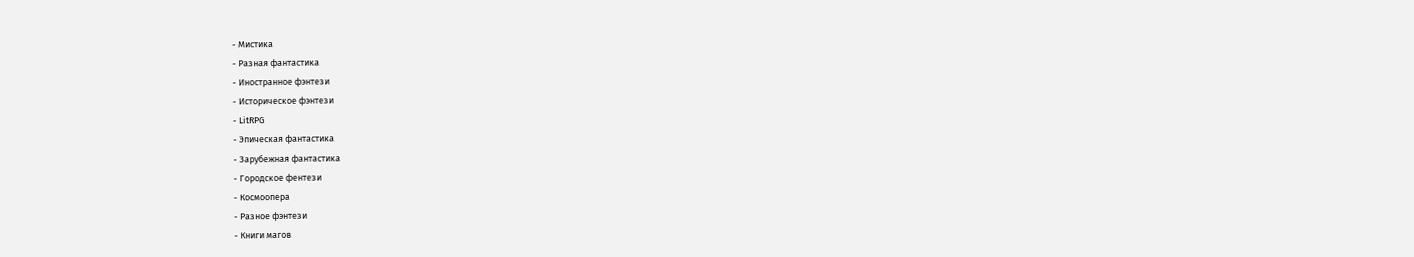- Мистика
- Разная фантастика
- Иностранное фэнтези
- Историческое фэнтези
- LitRPG
- Эпическая фантастика
- Зарубежная фантастика
- Городское фентези
- Космоопера
- Разное фэнтези
- Книги магов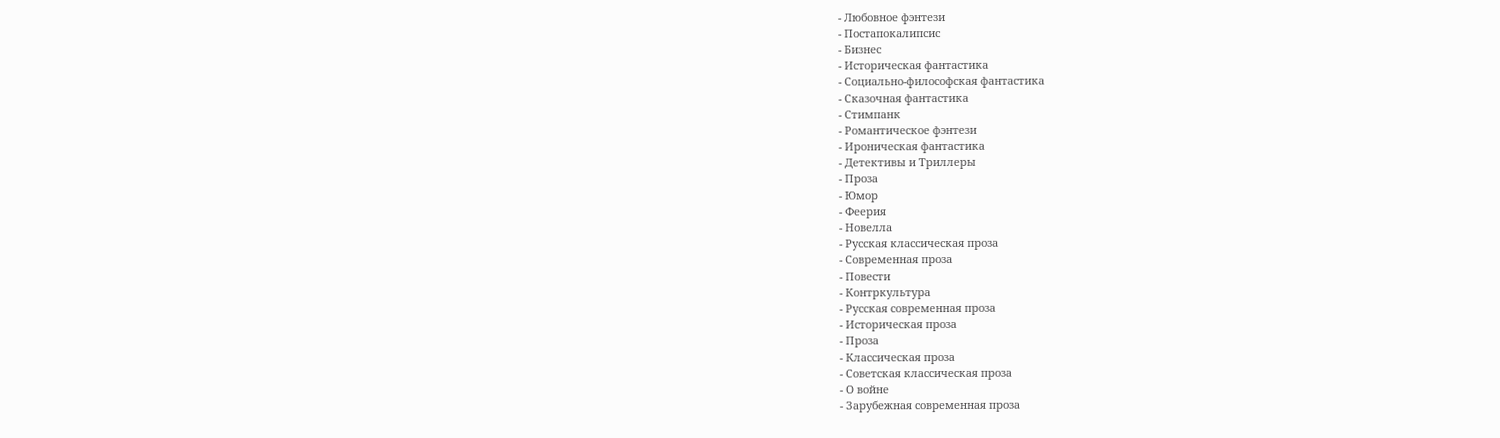- Любовное фэнтези
- Постапокалипсис
- Бизнес
- Историческая фантастика
- Социально-философская фантастика
- Сказочная фантастика
- Стимпанк
- Романтическое фэнтези
- Ироническая фантастика
- Детективы и Триллеры
- Проза
- Юмор
- Феерия
- Новелла
- Русская классическая проза
- Современная проза
- Повести
- Контркультура
- Русская современная проза
- Историческая проза
- Проза
- Классическая проза
- Советская классическая проза
- О войне
- Зарубежная современная проза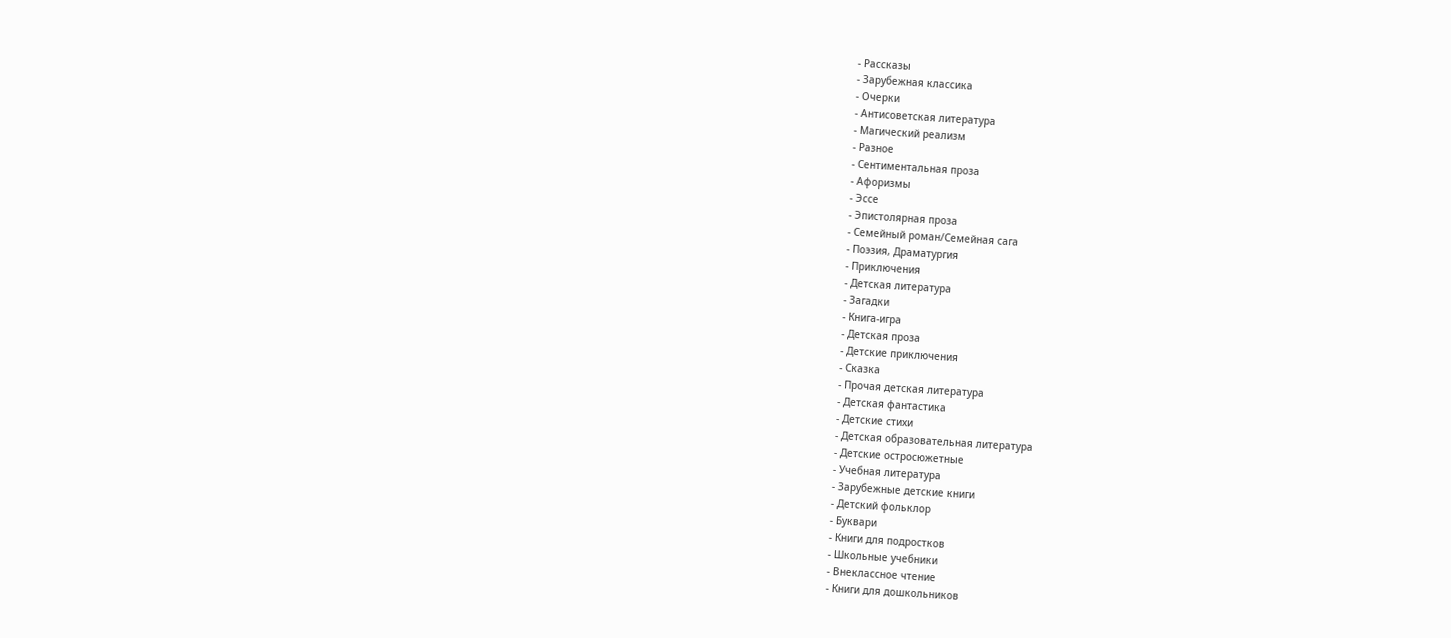- Рассказы
- Зарубежная классика
- Очерки
- Антисоветская литература
- Магический реализм
- Разное
- Сентиментальная проза
- Афоризмы
- Эссе
- Эпистолярная проза
- Семейный роман/Семейная сага
- Поэзия, Драматургия
- Приключения
- Детская литература
- Загадки
- Книга-игра
- Детская проза
- Детские приключения
- Сказка
- Прочая детская литература
- Детская фантастика
- Детские стихи
- Детская образовательная литература
- Детские остросюжетные
- Учебная литература
- Зарубежные детские книги
- Детский фольклор
- Буквари
- Книги для подростков
- Школьные учебники
- Внеклассное чтение
- Книги для дошкольников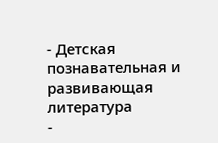- Детская познавательная и развивающая литература
-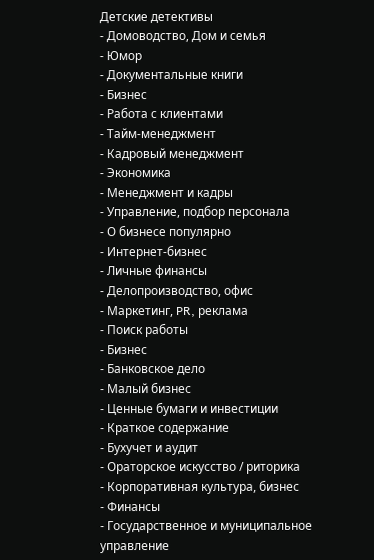Детские детективы
- Домоводство, Дом и семья
- Юмор
- Документальные книги
- Бизнес
- Работа с клиентами
- Тайм-менеджмент
- Кадровый менеджмент
- Экономика
- Менеджмент и кадры
- Управление, подбор персонала
- О бизнесе популярно
- Интернет-бизнес
- Личные финансы
- Делопроизводство, офис
- Маркетинг, PR, реклама
- Поиск работы
- Бизнес
- Банковское дело
- Малый бизнес
- Ценные бумаги и инвестиции
- Краткое содержание
- Бухучет и аудит
- Ораторское искусство / риторика
- Корпоративная культура, бизнес
- Финансы
- Государственное и муниципальное управление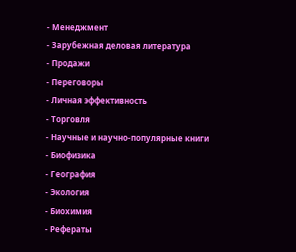- Менеджмент
- Зарубежная деловая литература
- Продажи
- Переговоры
- Личная эффективность
- Торговля
- Научные и научно-популярные книги
- Биофизика
- География
- Экология
- Биохимия
- Рефераты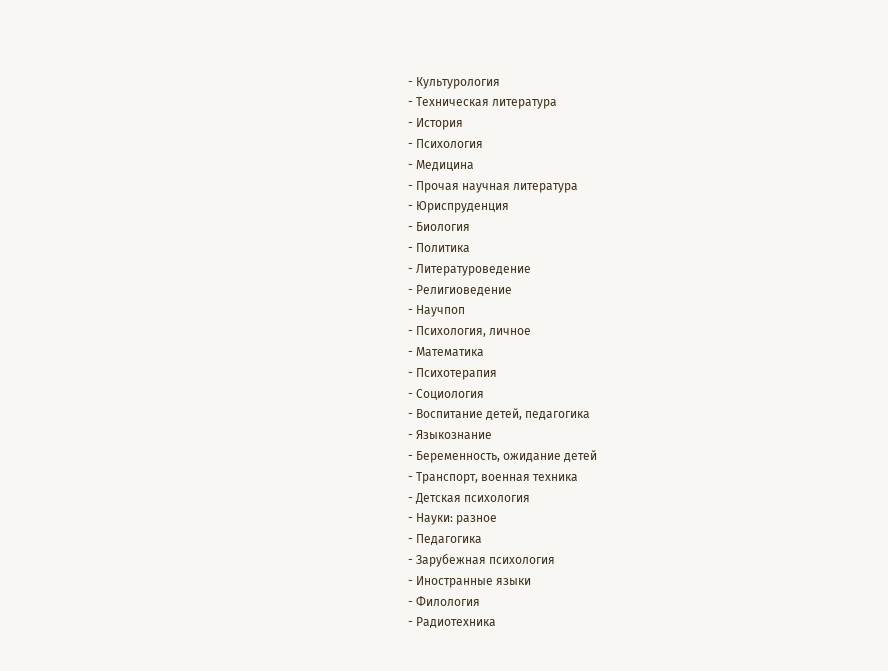- Культурология
- Техническая литература
- История
- Психология
- Медицина
- Прочая научная литература
- Юриспруденция
- Биология
- Политика
- Литературоведение
- Религиоведение
- Научпоп
- Психология, личное
- Математика
- Психотерапия
- Социология
- Воспитание детей, педагогика
- Языкознание
- Беременность, ожидание детей
- Транспорт, военная техника
- Детская психология
- Науки: разное
- Педагогика
- Зарубежная психология
- Иностранные языки
- Филология
- Радиотехника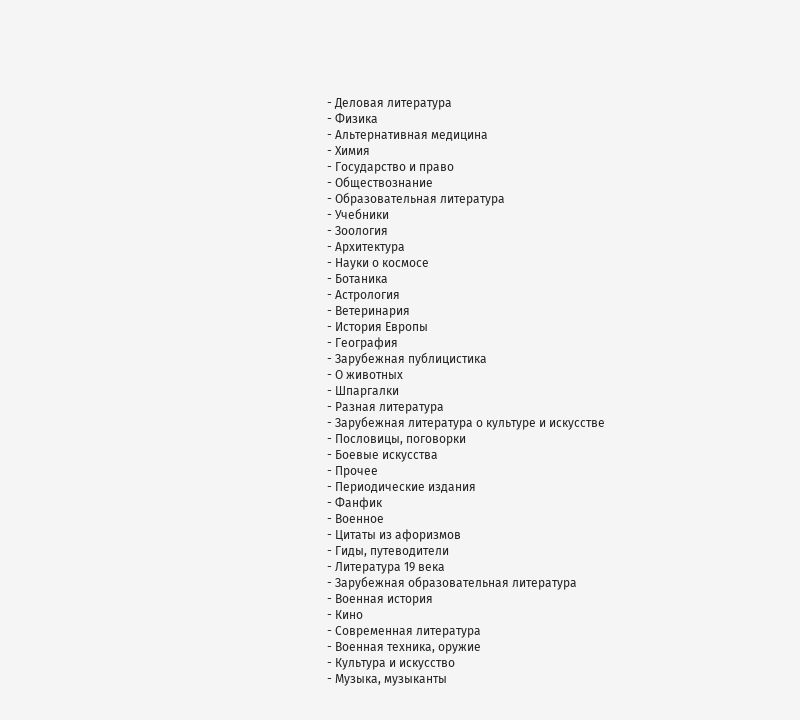- Деловая литература
- Физика
- Альтернативная медицина
- Химия
- Государство и право
- Обществознание
- Образовательная литература
- Учебники
- Зоология
- Архитектура
- Науки о космосе
- Ботаника
- Астрология
- Ветеринария
- История Европы
- География
- Зарубежная публицистика
- О животных
- Шпаргалки
- Разная литература
- Зарубежная литература о культуре и искусстве
- Пословицы, поговорки
- Боевые искусства
- Прочее
- Периодические издания
- Фанфик
- Военное
- Цитаты из афоризмов
- Гиды, путеводители
- Литература 19 века
- Зарубежная образовательная литература
- Военная история
- Кино
- Современная литература
- Военная техника, оружие
- Культура и искусство
- Музыка, музыканты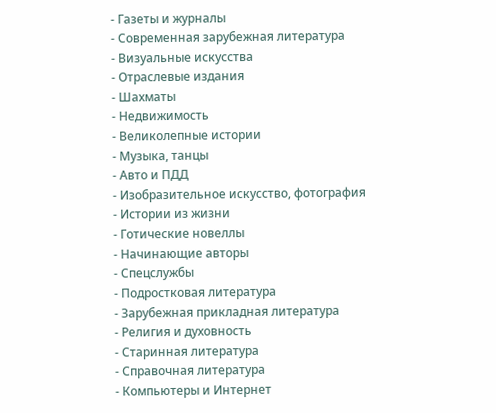- Газеты и журналы
- Современная зарубежная литература
- Визуальные искусства
- Отраслевые издания
- Шахматы
- Недвижимость
- Великолепные истории
- Музыка, танцы
- Авто и ПДД
- Изобразительное искусство, фотография
- Истории из жизни
- Готические новеллы
- Начинающие авторы
- Спецслужбы
- Подростковая литература
- Зарубежная прикладная литература
- Религия и духовность
- Старинная литература
- Справочная литература
- Компьютеры и Интернет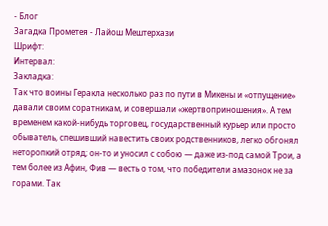- Блог
Загадка Прометея - Лайош Мештерхази
Шрифт:
Интервал:
Закладка:
Так что воины Геракла несколько раз по пути в Микены и «отпущение» давали своим соратникам, и совершали «жертвоприношения». А тем временем какой-нибудь торговец, государственный курьер или просто обыватель, спешивший навестить своих родственников, легко обгонял неторопкий отряд; он-то и уносил с собою — даже из-под самой Трои, а тем более из Афин, Фив — весть о том, что победители амазонок не за горами. Так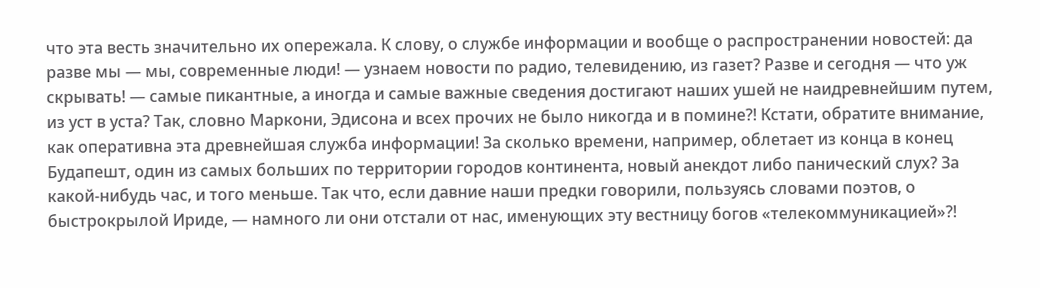что эта весть значительно их опережала. К слову, о службе информации и вообще о распространении новостей: да разве мы — мы, современные люди! — узнаем новости по радио, телевидению, из газет? Разве и сегодня — что уж скрывать! — самые пикантные, а иногда и самые важные сведения достигают наших ушей не наидревнейшим путем, из уст в уста? Так, словно Маркони, Эдисона и всех прочих не было никогда и в помине?! Кстати, обратите внимание, как оперативна эта древнейшая служба информации! За сколько времени, например, облетает из конца в конец Будапешт, один из самых больших по территории городов континента, новый анекдот либо панический слух? За какой-нибудь час, и того меньше. Так что, если давние наши предки говорили, пользуясь словами поэтов, о быстрокрылой Ириде, — намного ли они отстали от нас, именующих эту вестницу богов «телекоммуникацией»?!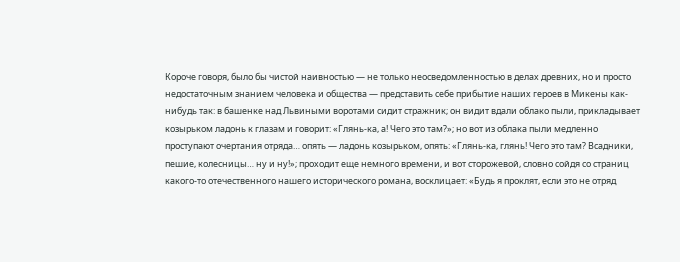Короче говоря, было бы чистой наивностью — не только неосведомленностью в делах древних, но и просто недостаточным знанием человека и общества — представить себе прибытие наших героев в Микены как-нибудь так: в башенке над Львиными воротами сидит стражник; он видит вдали облако пыли, прикладывает козырьком ладонь к глазам и говорит: «Глянь-ка, а! Чего это там?»; но вот из облака пыли медленно проступают очертания отряда… опять — ладонь козырьком, опять: «Глянь-ка, глянь! Чего это там? Всадники, пешие, колесницы… ну и ну!»; проходит еще немного времени, и вот сторожевой, словно сойдя со страниц какого-то отечественного нашего исторического романа, восклицает: «Будь я проклят, если это не отряд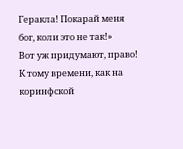Геракла! Покарай меня бог, коли это не так!»
Вот уж придумают, право!
К тому времени, как на коринфской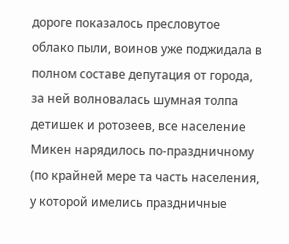дороге показалось пресловутое облако пыли, воинов уже поджидала в полном составе депутация от города, за ней волновалась шумная толпа детишек и ротозеев, все население Микен нарядилось по-праздничному (по крайней мере та часть населения, у которой имелись праздничные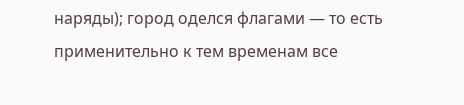наряды); город оделся флагами — то есть применительно к тем временам все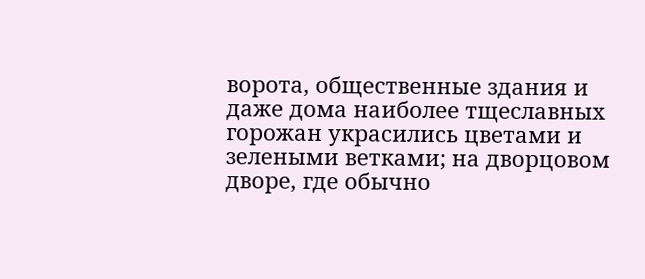ворота, общественные здания и даже дома наиболее тщеславных горожан украсились цветами и зелеными ветками; на дворцовом дворе, где обычно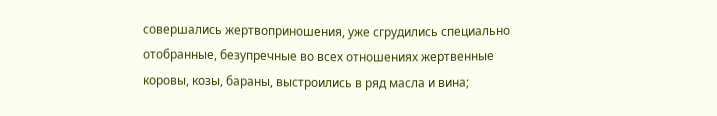совершались жертвоприношения, уже сгрудились специально отобранные, безупречные во всех отношениях жертвенные коровы, козы, бараны, выстроились в ряд масла и вина;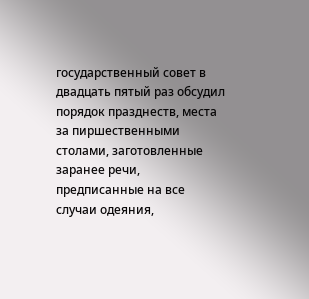государственный совет в двадцать пятый раз обсудил порядок празднеств, места за пиршественными столами, заготовленные заранее речи, предписанные на все случаи одеяния,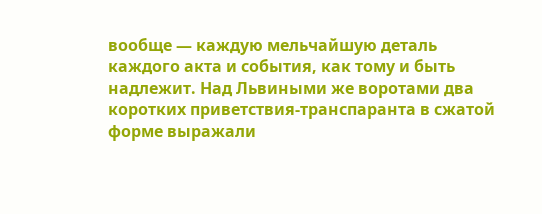вообще — каждую мельчайшую деталь каждого акта и события, как тому и быть надлежит. Над Львиными же воротами два коротких приветствия-транспаранта в сжатой форме выражали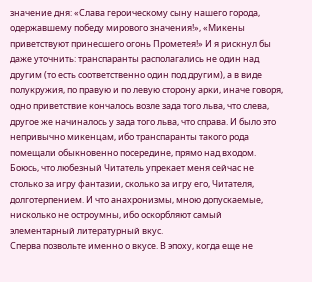значение дня: «Слава героическому сыну нашего города, одержавшему победу мирового значения!», «Микены приветствуют принесшего огонь Прометея!» И я рискнул бы даже уточнить: транспаранты располагались не один над другим (то есть соответственно один под другим), а в виде полукружия, по правую и по левую сторону арки, иначе говоря, одно приветствие кончалось возле зада того льва, что слева, другое же начиналось у зада того льва, что справа. И было это непривычно микенцам, ибо транспаранты такого рода помещали обыкновенно посередине, прямо над входом.
Боюсь, что любезный Читатель упрекает меня сейчас не столько за игру фантазии, сколько за игру его, Читателя, долготерпением. И что анахронизмы, мною допускаемые, нисколько не остроумны, ибо оскорбляют самый элементарный литературный вкус.
Сперва позвольте именно о вкусе. В эпоху, когда еще не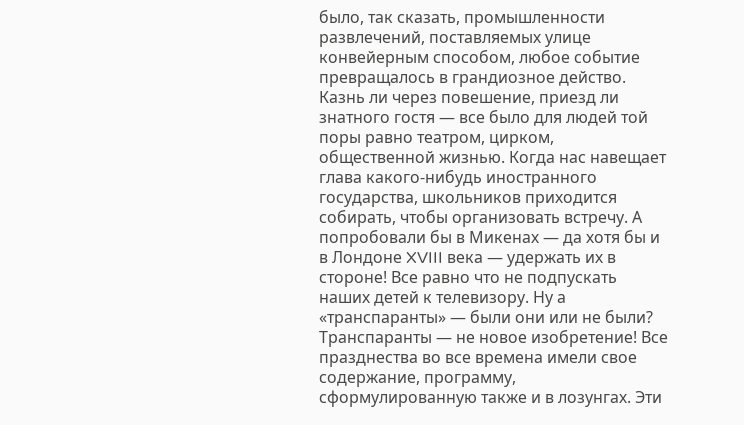было, так сказать, промышленности развлечений, поставляемых улице конвейерным способом, любое событие превращалось в грандиозное действо. Казнь ли через повешение, приезд ли знатного гостя — все было для людей той поры равно театром, цирком, общественной жизнью. Когда нас навещает глава какого-нибудь иностранного государства, школьников приходится собирать, чтобы организовать встречу. А попробовали бы в Микенах — да хотя бы и в Лондоне XVIII века — удержать их в стороне! Все равно что не подпускать наших детей к телевизору. Ну а «транспаранты» — были они или не были? Транспаранты — не новое изобретение! Все празднества во все времена имели свое содержание, программу, сформулированную также и в лозунгах. Эти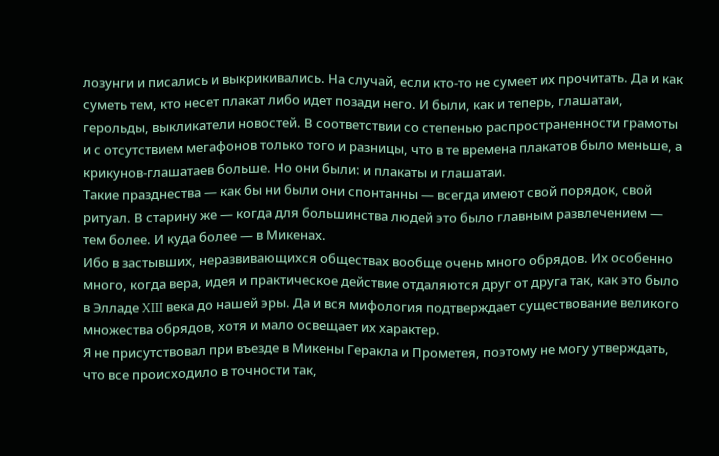лозунги и писались и выкрикивались. На случай, если кто-то не сумеет их прочитать. Да и как суметь тем, кто несет плакат либо идет позади него. И были, как и теперь, глашатаи, герольды, выкликатели новостей. В соответствии со степенью распространенности грамоты и с отсутствием мегафонов только того и разницы, что в те времена плакатов было меньше, а крикунов-глашатаев больше. Но они были: и плакаты и глашатаи.
Такие празднества — как бы ни были они спонтанны — всегда имеют свой порядок, свой ритуал. В старину же — когда для большинства людей это было главным развлечением — тем более. И куда более — в Микенах.
Ибо в застывших, неразвивающихся обществах вообще очень много обрядов. Их особенно много, когда вера, идея и практическое действие отдаляются друг от друга так, как это было в Элладе XIII века до нашей эры. Да и вся мифология подтверждает существование великого множества обрядов, хотя и мало освещает их характер.
Я не присутствовал при въезде в Микены Геракла и Прометея, поэтому не могу утверждать, что все происходило в точности так,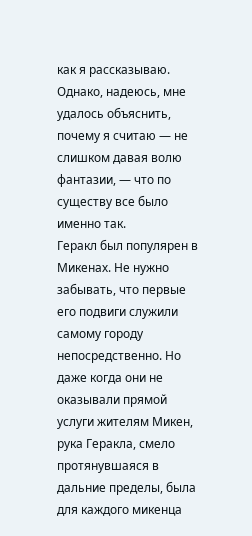как я рассказываю. Однако, надеюсь, мне удалось объяснить, почему я считаю — не слишком давая волю фантазии, — что по существу все было именно так.
Геракл был популярен в Микенах. Не нужно забывать, что первые его подвиги служили самому городу непосредственно. Но даже когда они не оказывали прямой услуги жителям Микен, рука Геракла, смело протянувшаяся в дальние пределы, была для каждого микенца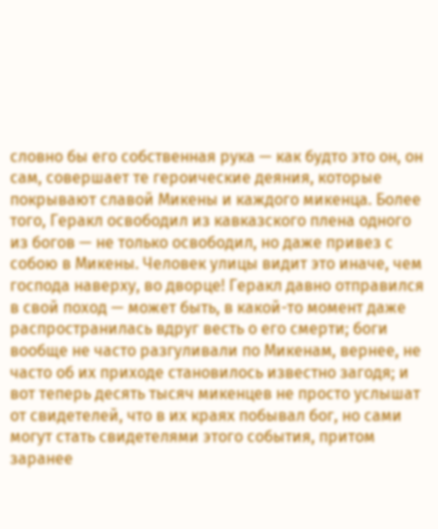словно бы его собственная рука — как будто это он, он сам, совершает те героические деяния, которые покрывают славой Микены и каждого микенца. Более того, Геракл освободил из кавказского плена одного из богов — не только освободил, но даже привез с собою в Микены. Человек улицы видит это иначе, чем господа наверху, во дворце! Геракл давно отправился в свой поход — может быть, в какой-то момент даже распространилась вдруг весть о его смерти; боги вообще не часто разгуливали по Микенам, вернее, не часто об их приходе становилось известно загодя; и вот теперь десять тысяч микенцев не просто услышат от свидетелей, что в их краях побывал бог, но сами могут стать свидетелями этого события, притом заранее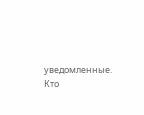уведомленные. Кто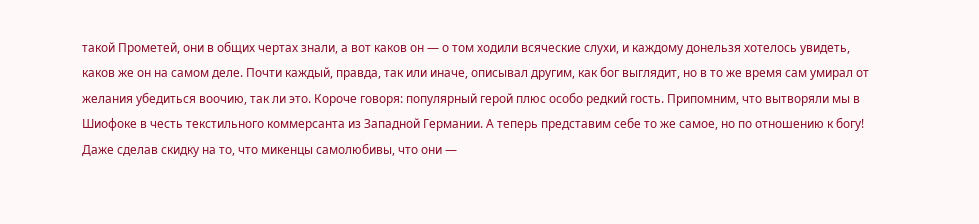такой Прометей, они в общих чертах знали, а вот каков он — о том ходили всяческие слухи, и каждому донельзя хотелось увидеть, каков же он на самом деле. Почти каждый, правда, так или иначе, описывал другим, как бог выглядит, но в то же время сам умирал от желания убедиться воочию, так ли это. Короче говоря: популярный герой плюс особо редкий гость. Припомним, что вытворяли мы в Шиофоке в честь текстильного коммерсанта из Западной Германии. А теперь представим себе то же самое, но по отношению к богу! Даже сделав скидку на то, что микенцы самолюбивы, что они —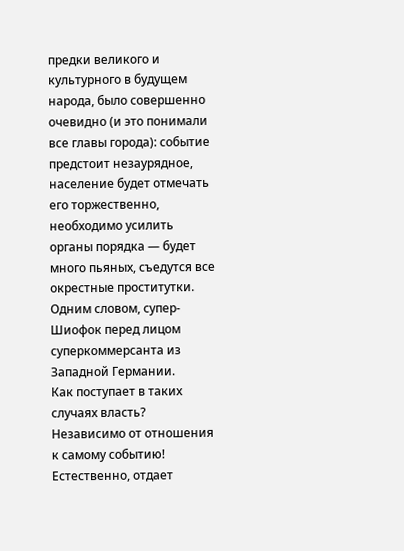предки великого и культурного в будущем народа, было совершенно очевидно (и это понимали все главы города): событие предстоит незаурядное, население будет отмечать его торжественно, необходимо усилить органы порядка — будет много пьяных, съедутся все окрестные проститутки. Одним словом, супер-Шиофок перед лицом суперкоммерсанта из Западной Германии.
Как поступает в таких случаях власть? Независимо от отношения к самому событию! Естественно, отдает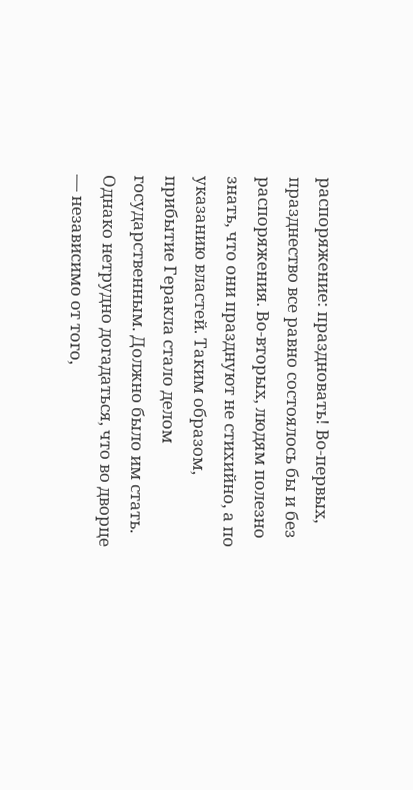распоряжение: праздновать! Во-первых, празднество все равно состоялось бы и без распоряжения. Во-вторых, людям полезно знать, что они празднуют не стихийно, а по указанию властей. Таким образом, прибытие Геракла стало делом государственным. Должно было им стать.
Однако нетрудно догадаться, что во дворце — независимо от того,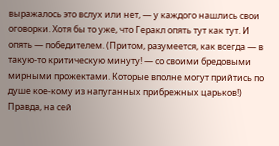выражалось это вслух или нет, — у каждого нашлись свои оговорки. Хотя бы то уже, что Геракл опять тут как тут. И опять — победителем. (Притом, разумеется, как всегда — в такую-то критическую минуту! — со своими бредовыми мирными прожектами. Которые вполне могут прийтись по душе кое-кому из напуганных прибрежных царьков!) Правда, на сей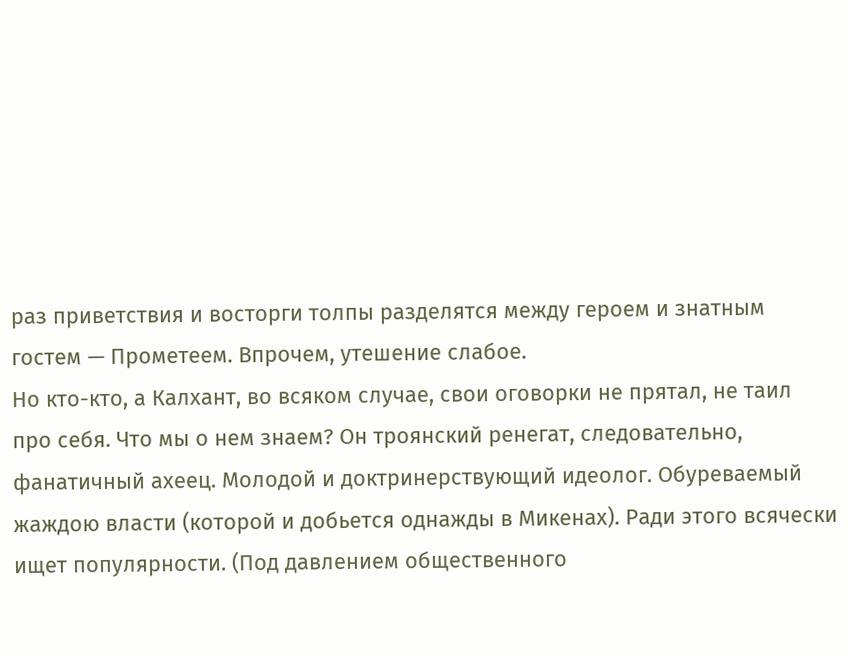раз приветствия и восторги толпы разделятся между героем и знатным гостем — Прометеем. Впрочем, утешение слабое.
Но кто-кто, а Калхант, во всяком случае, свои оговорки не прятал, не таил про себя. Что мы о нем знаем? Он троянский ренегат, следовательно, фанатичный ахеец. Молодой и доктринерствующий идеолог. Обуреваемый жаждою власти (которой и добьется однажды в Микенах). Ради этого всячески ищет популярности. (Под давлением общественного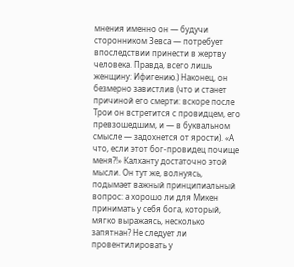мнения именно он — будучи сторонником Зевса — потребует впоследствии принести в жертву человека. Правда, всего лишь женщину: Ифигению.) Наконец, он безмерно завистлив (что и станет причиной его смерти: вскоре после Трои он встретится с провидцем, его превзошедшим, и — в буквальном смысле — задохнется от ярости). «А что, если этот бог-провидец почище меня?!» Калханту достаточно этой мысли. Он тут же, волнуясь, подымает важный принципиальный вопрос: а хорошо ли для Микен принимать у себя бога, который, мягко выражаясь, несколько запятнан? Не следует ли провентилировать у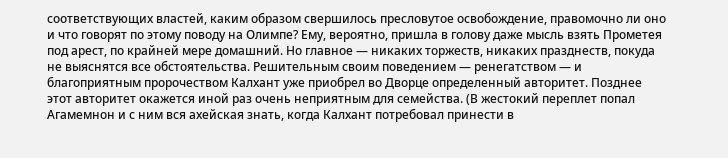соответствующих властей, каким образом свершилось пресловутое освобождение, правомочно ли оно и что говорят по этому поводу на Олимпе? Ему, вероятно, пришла в голову даже мысль взять Прометея под арест, по крайней мере домашний. Но главное — никаких торжеств, никаких празднеств, покуда не выяснятся все обстоятельства. Решительным своим поведением — ренегатством — и благоприятным пророчеством Калхант уже приобрел во Дворце определенный авторитет. Позднее этот авторитет окажется иной раз очень неприятным для семейства. (В жестокий переплет попал Агамемнон и с ним вся ахейская знать, когда Калхант потребовал принести в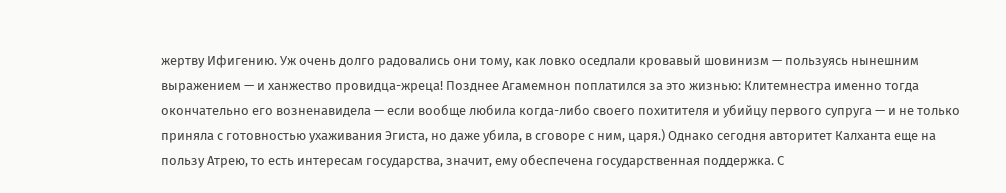жертву Ифигению. Уж очень долго радовались они тому, как ловко оседлали кровавый шовинизм — пользуясь нынешним выражением — и ханжество провидца-жреца! Позднее Агамемнон поплатился за это жизнью: Клитемнестра именно тогда окончательно его возненавидела — если вообще любила когда-либо своего похитителя и убийцу первого супруга — и не только приняла с готовностью ухаживания Эгиста, но даже убила, в сговоре с ним, царя.) Однако сегодня авторитет Калханта еще на пользу Атрею, то есть интересам государства, значит, ему обеспечена государственная поддержка. С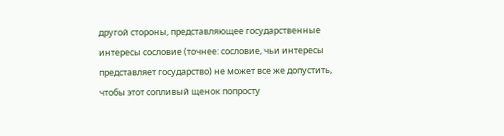другой стороны, представляющее государственные интересы сословие (точнее: сословие, чьи интересы представляет государство) не может все же допустить, чтобы этот сопливый щенок попросту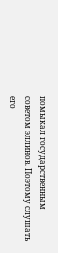помыкал государственным советом эллинов. Поэтому слушать его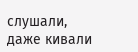слушали, даже кивали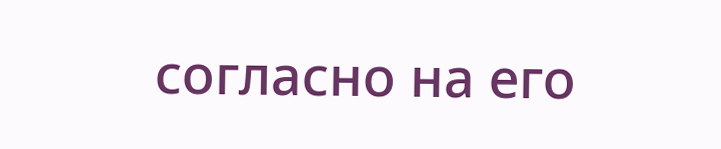согласно на его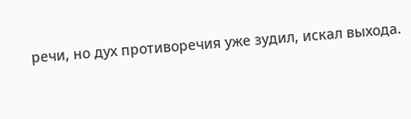речи, но дух противоречия уже зудил, искал выхода.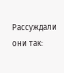Рассуждали они так: